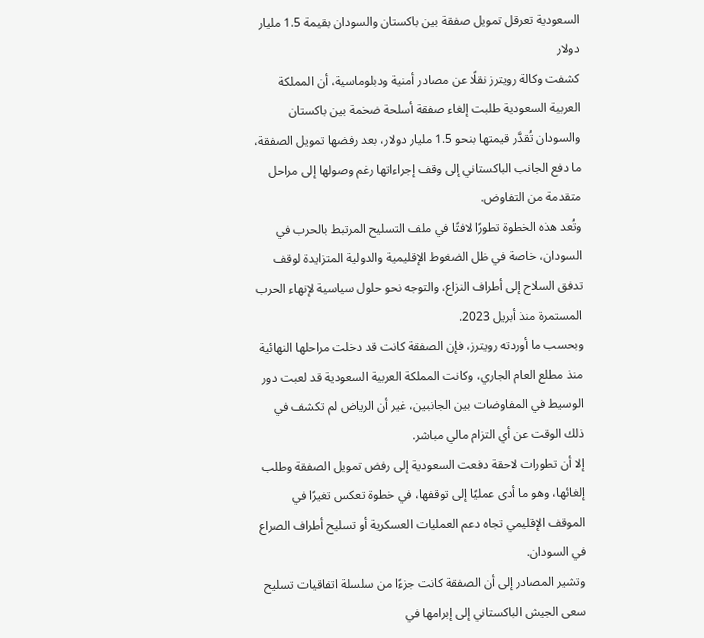السعودية تعرقل تمويل صفقة بين باكستان والسودان بقيمة 1.5 مليار دولار
كشفت وكالة رويترز نقلًا عن مصادر أمنية ودبلوماسية، أن المملكة العربية السعودية طلبت إلغاء صفقة أسلحة ضخمة بين باكستان والسودان تُقدَّر قيمتها بنحو 1.5 مليار دولار، بعد رفضها تمويل الصفقة، ما دفع الجانب الباكستاني إلى وقف إجراءاتها رغم وصولها إلى مراحل متقدمة من التفاوض.
وتُعد هذه الخطوة تطورًا لافتًا في ملف التسليح المرتبط بالحرب في السودان، خاصة في ظل الضغوط الإقليمية والدولية المتزايدة لوقف تدفق السلاح إلى أطراف النزاع، والتوجه نحو حلول سياسية لإنهاء الحرب المستمرة منذ أبريل 2023.
وبحسب ما أوردته رويترز، فإن الصفقة كانت قد دخلت مراحلها النهائية منذ مطلع العام الجاري، وكانت المملكة العربية السعودية قد لعبت دور الوسيط في المفاوضات بين الجانبين، غير أن الرياض لم تكشف في ذلك الوقت عن أي التزام مالي مباشر.
إلا أن تطورات لاحقة دفعت السعودية إلى رفض تمويل الصفقة وطلب إلغائها، وهو ما أدى عمليًا إلى توقفها، في خطوة تعكس تغيرًا في الموقف الإقليمي تجاه دعم العمليات العسكرية أو تسليح أطراف الصراع في السودان.
وتشير المصادر إلى أن الصفقة كانت جزءًا من سلسلة اتفاقيات تسليح سعى الجيش الباكستاني إلى إبرامها في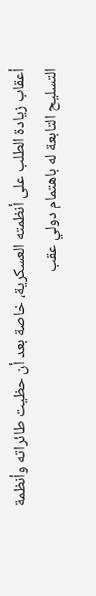أعقاب زيادة الطلب على أنظمته العسكرية، خاصة بعد أن حظيت طائراته وأنظمة التسليح التابعة له باهتمام دولي عقب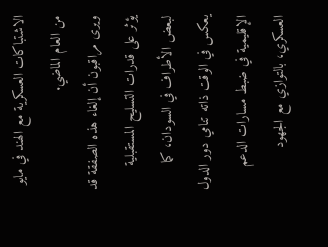الاشتباكات العسكرية مع الهند في مايو من العام الماضي.
ويرى مراقبون أن إلغاء هذه الصفقة قد يؤثر على قدرات التسليح المستقبلية لبعض الأطراف في السودان، كما يعكس في الوقت ذاته تنامي دور الدول الإقليمية في ضبط مسارات الدعم العسكري، بالتوازي مع الجهود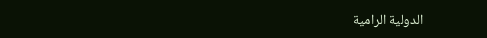الدولية الرامية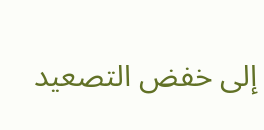إلى خفض التصعيد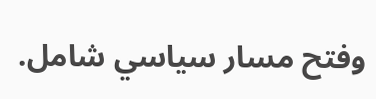وفتح مسار سياسي شامل.